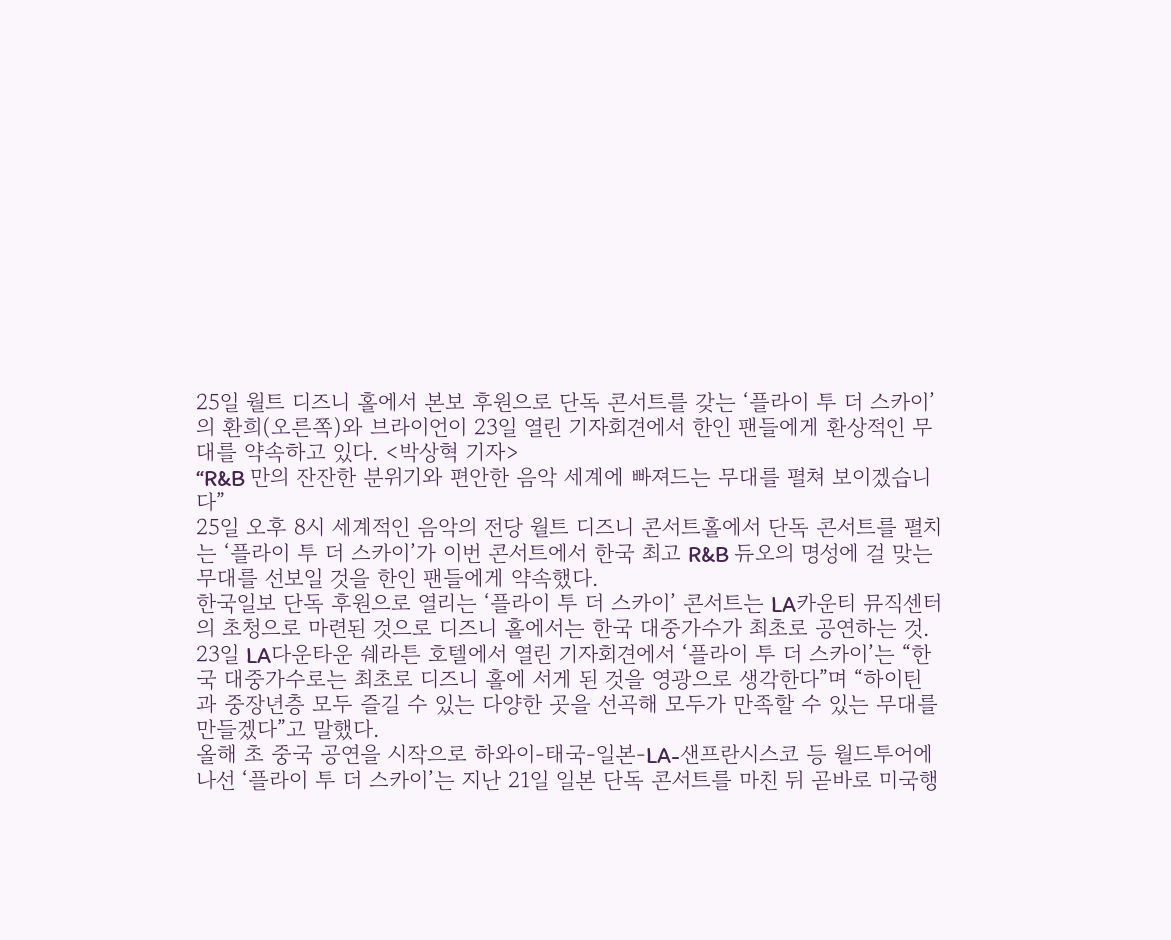25일 월트 디즈니 홀에서 본보 후원으로 단독 콘서트를 갖는 ‘플라이 투 더 스카이’의 환희(오른쪽)와 브라이언이 23일 열린 기자회견에서 한인 팬들에게 환상적인 무대를 약속하고 있다. <박상혁 기자>
“R&B 만의 잔잔한 분위기와 편안한 음악 세계에 빠져드는 무대를 펼쳐 보이겠습니다”
25일 오후 8시 세계적인 음악의 전당 월트 디즈니 콘서트홀에서 단독 콘서트를 펼치는 ‘플라이 투 더 스카이’가 이번 콘서트에서 한국 최고 R&B 듀오의 명성에 걸 맞는 무대를 선보일 것을 한인 팬들에게 약속했다.
한국일보 단독 후원으로 열리는 ‘플라이 투 더 스카이’ 콘서트는 LA카운티 뮤직센터의 초청으로 마련된 것으로 디즈니 홀에서는 한국 대중가수가 최초로 공연하는 것.
23일 LA다운타운 쉐라튼 호텔에서 열린 기자회견에서 ‘플라이 투 더 스카이’는 “한국 대중가수로는 최초로 디즈니 홀에 서게 된 것을 영광으로 생각한다”며 “하이틴과 중장년층 모두 즐길 수 있는 다양한 곳을 선곡해 모두가 만족할 수 있는 무대를 만들겠다”고 말했다.
올해 초 중국 공연을 시작으로 하와이-태국-일본-LA-샌프란시스코 등 월드투어에 나선 ‘플라이 투 더 스카이’는 지난 21일 일본 단독 콘서트를 마친 뒤 곧바로 미국행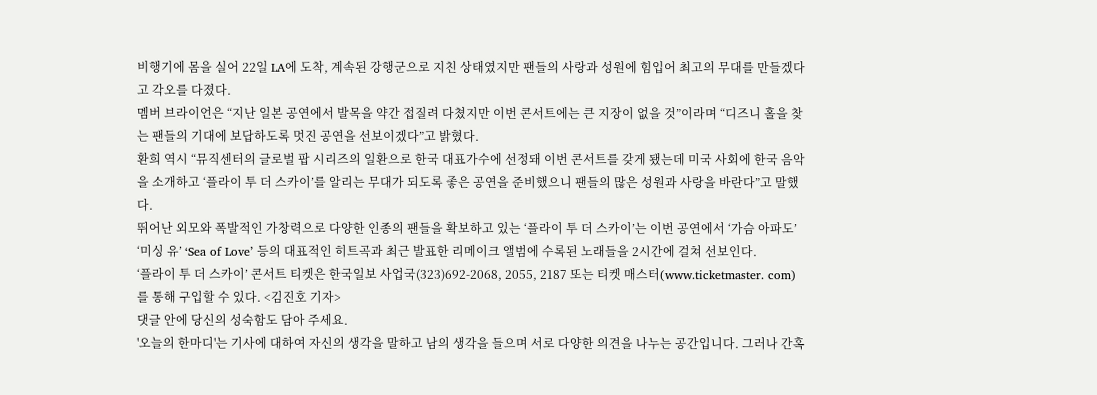비행기에 몸을 실어 22일 LA에 도착, 계속된 강행군으로 지친 상태였지만 팬들의 사랑과 성원에 힘입어 최고의 무대를 만들겠다고 각오를 다졌다.
멤버 브라이언은 “지난 일본 공연에서 발목을 약간 접질려 다쳤지만 이번 콘서트에는 큰 지장이 없을 것”이라며 “디즈니 홀을 찾는 팬들의 기대에 보답하도록 멋진 공연을 선보이겠다”고 밝혔다.
환희 역시 “뮤직센터의 글로벌 팝 시리즈의 일환으로 한국 대표가수에 선정돼 이번 콘서트를 갖게 됐는데 미국 사회에 한국 음악을 소개하고 ‘플라이 투 더 스카이’를 알리는 무대가 되도록 좋은 공연을 준비했으니 팬들의 많은 성원과 사랑을 바란다”고 말했다.
뛰어난 외모와 폭발적인 가창력으로 다양한 인종의 팬들을 확보하고 있는 ‘플라이 투 더 스카이’는 이번 공연에서 ‘가슴 아파도’ ‘미싱 유’ ‘Sea of Love’ 등의 대표적인 히트곡과 최근 발표한 리메이크 앨범에 수록된 노래들을 2시간에 걸쳐 선보인다.
‘플라이 투 더 스카이’ 콘서트 티켓은 한국일보 사업국(323)692-2068, 2055, 2187 또는 티켓 매스터(www.ticketmaster. com)를 통해 구입할 수 있다. <김진호 기자>
댓글 안에 당신의 성숙함도 담아 주세요.
'오늘의 한마디'는 기사에 대하여 자신의 생각을 말하고 남의 생각을 들으며 서로 다양한 의견을 나누는 공간입니다. 그러나 간혹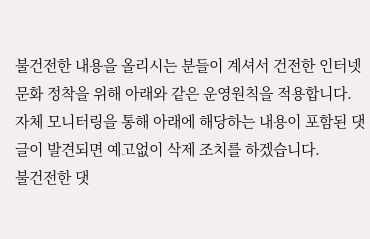불건전한 내용을 올리시는 분들이 계셔서 건전한 인터넷문화 정착을 위해 아래와 같은 운영원칙을 적용합니다.
자체 모니터링을 통해 아래에 해당하는 내용이 포함된 댓글이 발견되면 예고없이 삭제 조치를 하겠습니다.
불건전한 댓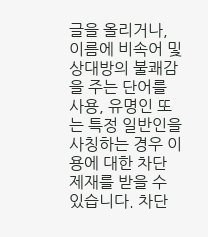글을 올리거나, 이름에 비속어 및 상대방의 불쾌감을 주는 단어를 사용, 유명인 또는 특정 일반인을 사칭하는 경우 이용에 대한 차단 제재를 받을 수 있습니다. 차단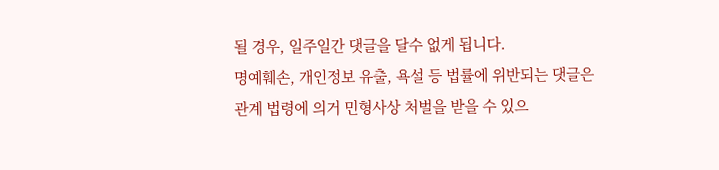될 경우, 일주일간 댓글을 달수 없게 됩니다.
명예훼손, 개인정보 유출, 욕설 등 법률에 위반되는 댓글은 관계 법령에 의거 민형사상 처벌을 받을 수 있으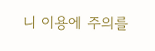니 이용에 주의를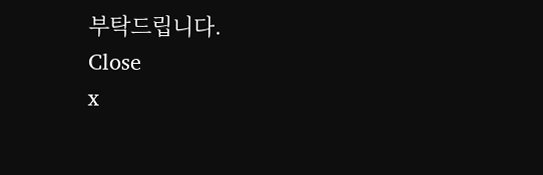부탁드립니다.
Close
x